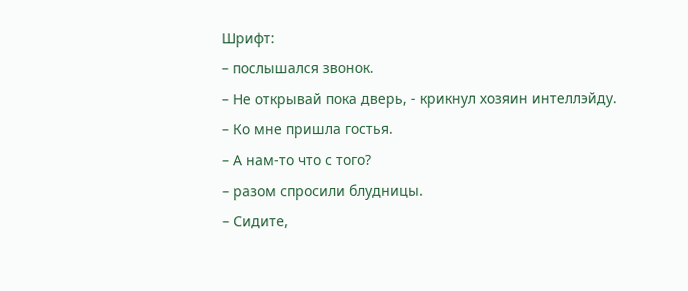Шрифт:
– послышался звонок.
– Не открывай пока дверь, - крикнул хозяин интеллэйду.
– Ко мне пришла гостья.
– А нам-то что с того?
– разом спросили блудницы.
– Сидите,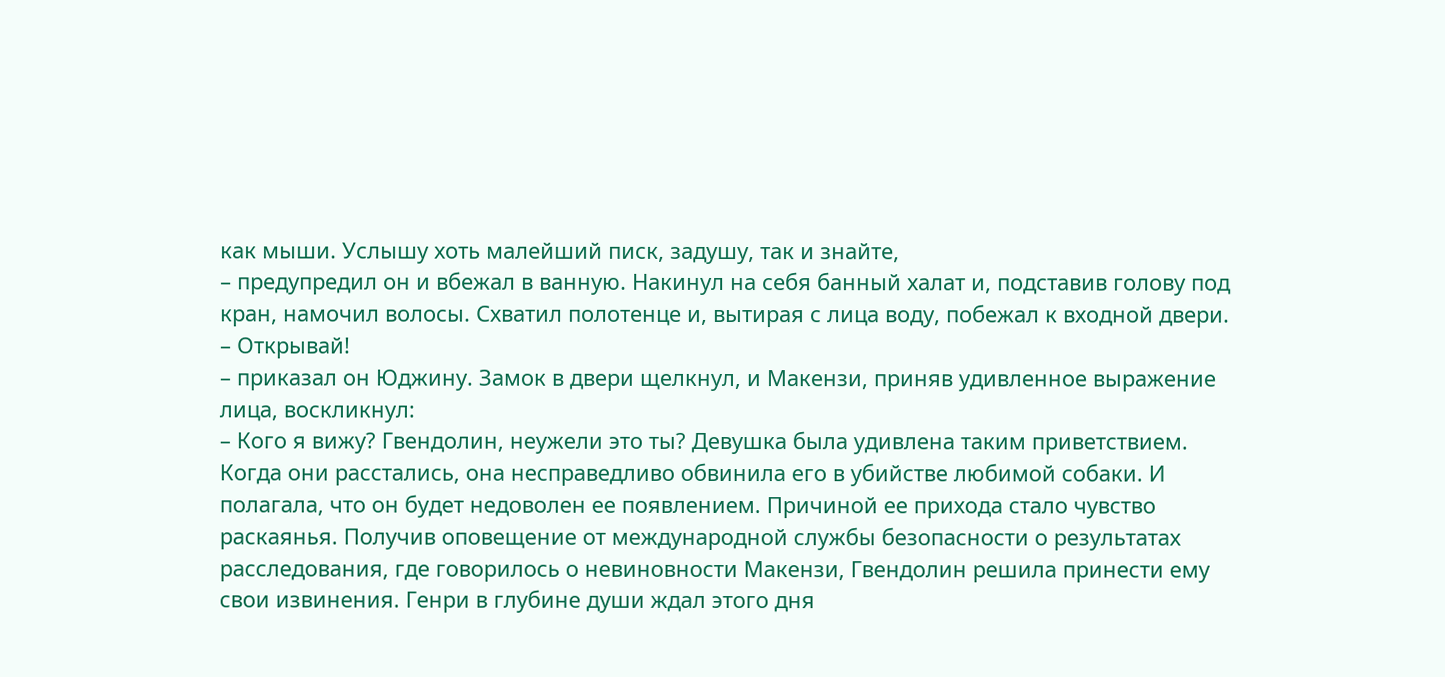как мыши. Услышу хоть малейший писк, задушу, так и знайте,
– предупредил он и вбежал в ванную. Накинул на себя банный халат и, подставив голову под кран, намочил волосы. Схватил полотенце и, вытирая с лица воду, побежал к входной двери.
– Открывай!
– приказал он Юджину. Замок в двери щелкнул, и Макензи, приняв удивленное выражение лица, воскликнул:
– Кого я вижу? Гвендолин, неужели это ты? Девушка была удивлена таким приветствием. Когда они расстались, она несправедливо обвинила его в убийстве любимой собаки. И полагала, что он будет недоволен ее появлением. Причиной ее прихода стало чувство раскаянья. Получив оповещение от международной службы безопасности о результатах расследования, где говорилось о невиновности Макензи, Гвендолин решила принести ему свои извинения. Генри в глубине души ждал этого дня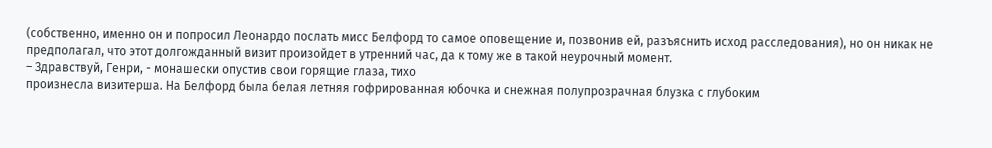(собственно, именно он и попросил Леонардо послать мисс Белфорд то самое оповещение и, позвонив ей, разъяснить исход расследования), но он никак не предполагал, что этот долгожданный визит произойдет в утренний час, да к тому же в такой неурочный момент.
– Здравствуй, Генри, - монашески опустив свои горящие глаза, тихо
произнесла визитерша. На Белфорд была белая летняя гофрированная юбочка и снежная полупрозрачная блузка с глубоким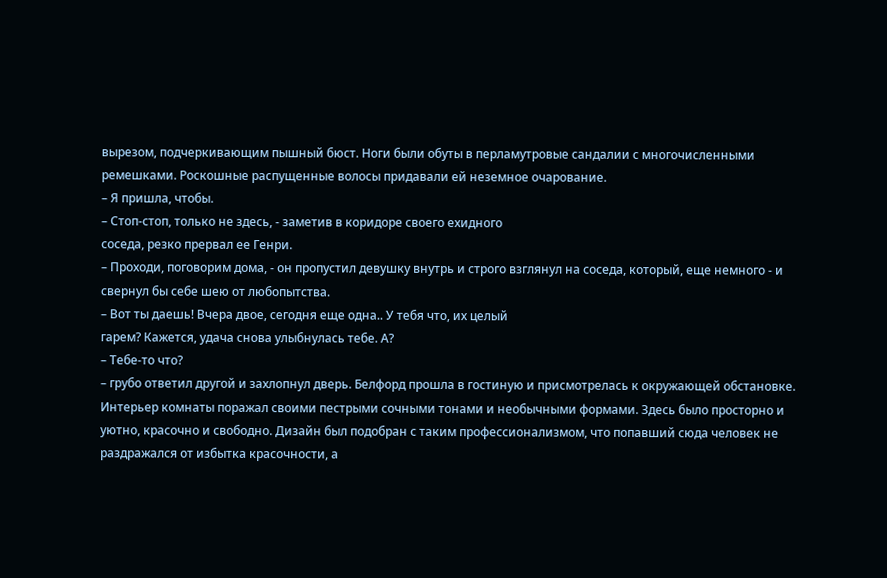вырезом, подчеркивающим пышный бюст. Ноги были обуты в перламутровые сандалии с многочисленными ремешками. Роскошные распущенные волосы придавали ей неземное очарование.
– Я пришла, чтобы.
– Стоп-стоп, только не здесь, - заметив в коридоре своего ехидного
соседа, резко прервал ее Генри.
– Проходи, поговорим дома, - он пропустил девушку внутрь и строго взглянул на соседа, который, еще немного - и свернул бы себе шею от любопытства.
– Вот ты даешь! Вчера двое, сегодня еще одна.. У тебя что, их целый
гарем? Кажется, удача снова улыбнулась тебе. А?
– Тебе-то что?
– грубо ответил другой и захлопнул дверь. Белфорд прошла в гостиную и присмотрелась к окружающей обстановке. Интерьер комнаты поражал своими пестрыми сочными тонами и необычными формами. Здесь было просторно и уютно, красочно и свободно. Дизайн был подобран с таким профессионализмом, что попавший сюда человек не раздражался от избытка красочности, а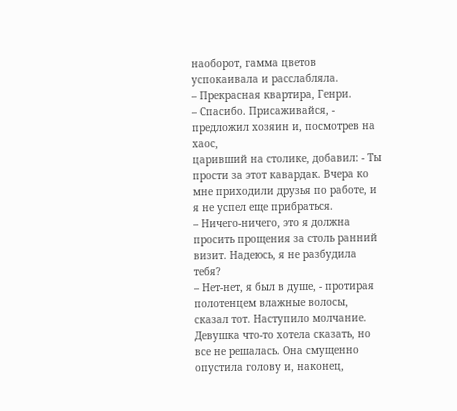наоборот, гамма цветов успокаивала и расслабляла.
– Прекрасная квартира, Генри.
– Спасибо. Присаживайся, - предложил хозяин и, посмотрев на хаос,
царивший на столике, добавил: - Ты прости за этот кавардак. Вчера ко мне приходили друзья по работе, и я не успел еще прибраться.
– Ничего-ничего, это я должна просить прощения за столь ранний
визит. Надеюсь, я не разбудила тебя?
– Нет-нет, я был в душе, - протирая полотенцем влажные волосы,
сказал тот. Наступило молчание. Девушка что-то хотела сказать, но все не решалась. Она смущенно опустила голову и, наконец,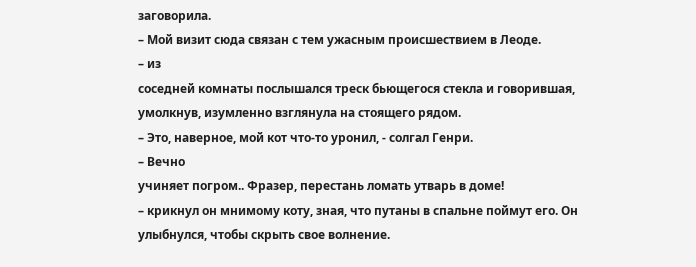заговорила.
– Мой визит сюда связан с тем ужасным происшествием в Леоде.
– из
соседней комнаты послышался треск бьющегося стекла и говорившая, умолкнув, изумленно взглянула на стоящего рядом.
– Это, наверное, мой кот что-то уронил, - солгал Генри.
– Вечно
учиняет погром.. Фразер, перестань ломать утварь в доме!
– крикнул он мнимому коту, зная, что путаны в спальне поймут его. Он улыбнулся, чтобы скрыть свое волнение.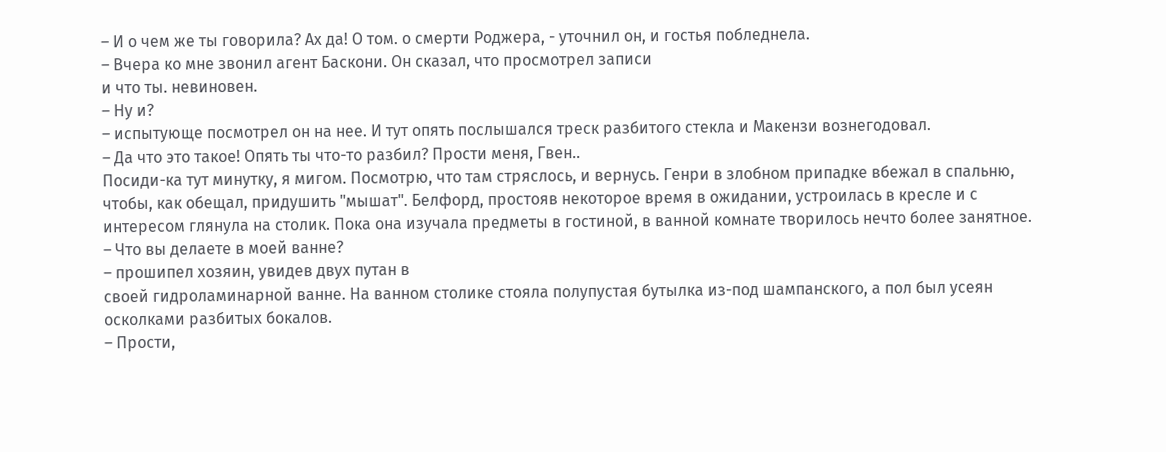– И о чем же ты говорила? Ах да! О том. о смерти Роджера, - уточнил он, и гостья побледнела.
– Вчера ко мне звонил агент Баскони. Он сказал, что просмотрел записи
и что ты. невиновен.
– Ну и?
– испытующе посмотрел он на нее. И тут опять послышался треск разбитого стекла и Макензи вознегодовал.
– Да что это такое! Опять ты что-то разбил? Прости меня, Гвен..
Посиди-ка тут минутку, я мигом. Посмотрю, что там стряслось, и вернусь. Генри в злобном припадке вбежал в спальню, чтобы, как обещал, придушить "мышат". Белфорд, простояв некоторое время в ожидании, устроилась в кресле и с интересом глянула на столик. Пока она изучала предметы в гостиной, в ванной комнате творилось нечто более занятное.
– Что вы делаете в моей ванне?
– прошипел хозяин, увидев двух путан в
своей гидроламинарной ванне. На ванном столике стояла полупустая бутылка из-под шампанского, а пол был усеян осколками разбитых бокалов.
– Прости,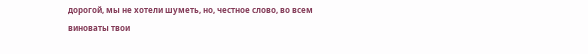дорогой, мы не хотели шуметь, но, честное слово, во всем
виноваты твои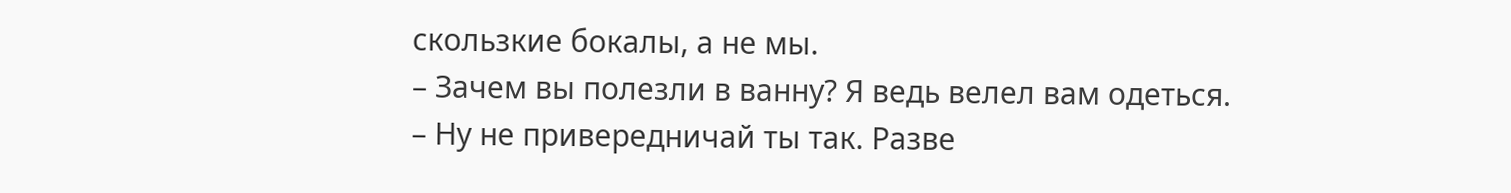скользкие бокалы, а не мы.
– Зачем вы полезли в ванну? Я ведь велел вам одеться.
– Ну не привередничай ты так. Разве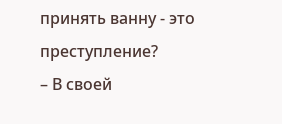принять ванну - это
преступление?
– В своей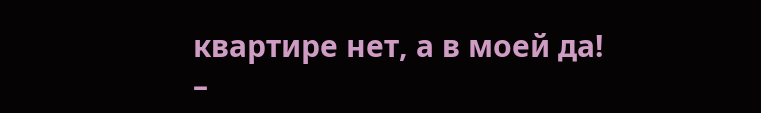квартире нет, а в моей да!
–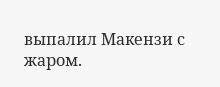выпалил Макензи с жаром.